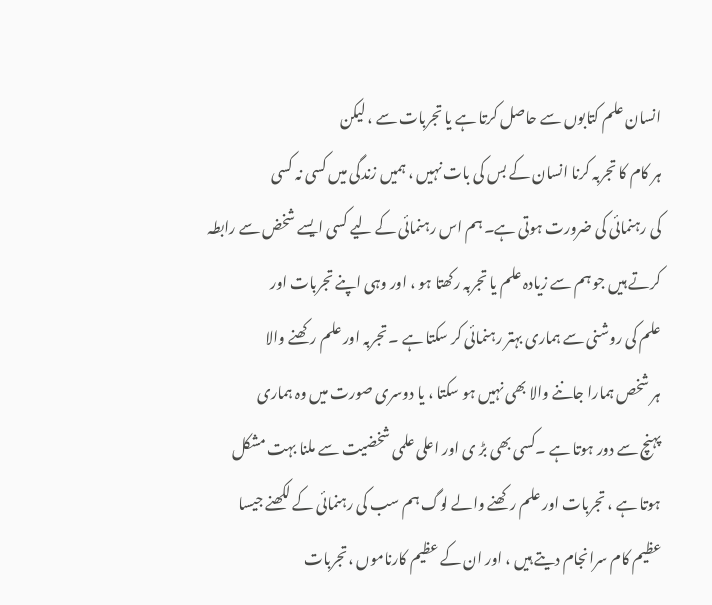انسان علم کتابوں سے حاصل کرتا ہے یا تجربات سے ، لیکن
ہر کام کا تجربہ کرنا انسان کے بس کی بات نہیں ، ہمیں زندگی میں کسی نہ کسی
کی رہنمائی کی ضرورت ہوتی ہے۔ ہم اس رہنمائی کے لیے کسی ایسے شخض سے رابطہ
کرتے ہیں جو ہم سے زیادہ علم یا تجربہ رکھتا ہو ، اور وہی اپنے تجربات اور
علم کی روشنی سے ہماری بہتر رہنمائی کر سکتا ہے ۔ تجربہ اور علم رکھنے والا
ہر شخص ہمارا جاننے والا بھی نہیں ہو سکتا ، یا دوسری صورت میں وہ ہماری
پہنچ سے دور ہوتا ہے ۔کسی بھی بڑ ی اور اعلی علمی شخضیت سے ملنا بہت مشکل
ہوتا ہے ، تجربات اور علم رکھنے والے لوگ ہم سب کی رہنمائی کے لکھنے جیسا
عظیم کام سرانجام دیتے ہیں ، اور ان کے عظیم کارناموں ،تجربات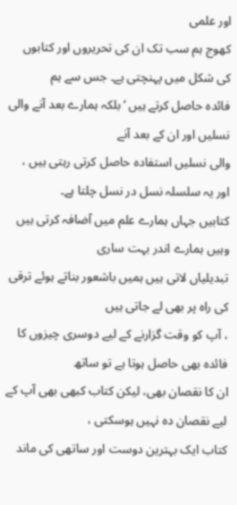اور علمی
کھوج ہم سب تک ان کی تحریروں اور کتابوں کی شکل میں پہنچتی ہے۔ جس سے ہم
فائدہ حاصل کرتے ہیں ‘بلکہ ہمارے بعد آنے والی نسلیں اور ان کے بعد آنے
والی نسلیں استفادہ حاصل کرتی رہتی ہیں ، اور یہ سلسلہ نسل در نسل چلتا ہے۔
کتابیں جہاں ہمارے علم میں آضافہ کرتی ہیں وہیں ہمارے اندر بہت ساری
تبدیلیاں لاتی ہیں ہمیں باشعور بناتے ہوئے ترقی کی راہ پر بھی لے جاتی ہیں
، آپ کو وقت گزارنے کے لیے دوسری چیزوں کا فائدہ بھی حاصل ہوتا ہے تو ساتھ
ان کا نقصان بھی، لیکن کتاب کبھی بھی آپ کے لیے نقصان دہ نہیں ہوسکتی ،
کتاب ایک بہترین دوست اور ساتھی کی ماند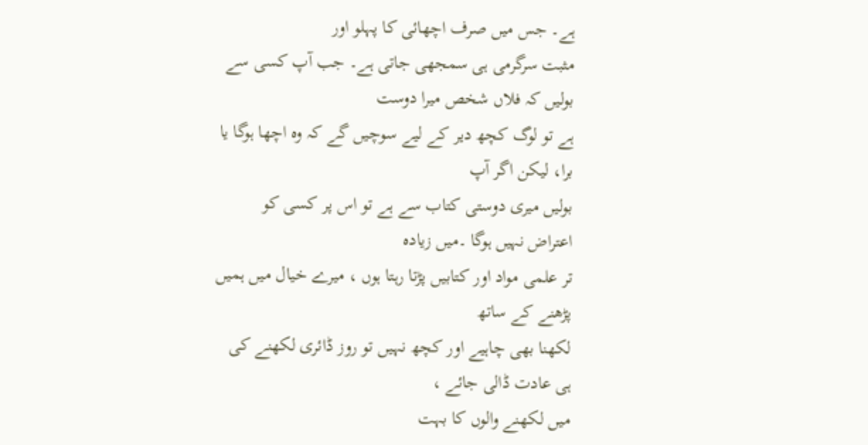ہے۔ جس میں صرف اچھائی کا پہلو اور
مثبت سرگرمی ہی سمجھی جاتی ہے۔ جب آپ کسی سے بولیں کہ فلاں شخص میرا دوست
ہے تو لوگ کچھ دیر کے لیے سوچیں گے کہ وہ اچھا ہوگا یا برا، لیکن اگر آپ
بولیں میری دوستی کتاب سے ہے تو اس پر کسی کو اعتراض نہیں ہوگا ۔میں زیادہ
تر علمی مواد اور کتابیں پڑتا رہتا ہوں ، میرے خیال میں ہمیں پڑھنے کے ساتھ
لکھنا بھی چاہیے اور کچھ نہیں تو روز ڈائری لکھنے کی ہی عادت ڈالی جائے ،
میں لکھنے والوں کا بہت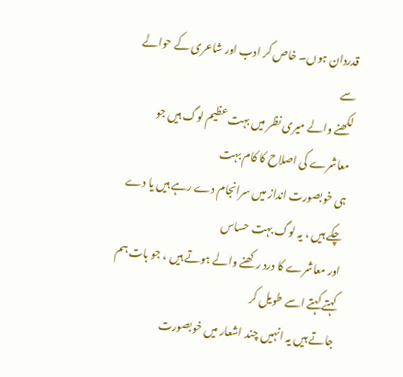قدردان ہوں۔ خاص کر ادب اور شاعری کے حوالے سے
لکھنے والے میری نظر میں بہت عظیم لوگ ہیں جو معاشرے کی اصلاح کا کام بہت
ہی خوبصورت انداز میں سرانجام دے رہے ہیں یا دے چکے ہیں ، یہ لوگ بہت حساس
اور معاشرے کا درد رکھنے والے ہوتے ہیں ، جو بات ہم کہتے کہتے اسے طویل کر
جاتے ہیں یہ انہیں چند اشعار میں خوبصورت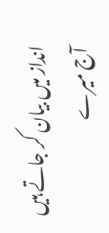انداز میں بیان کر جاتے ہیں
آج میرے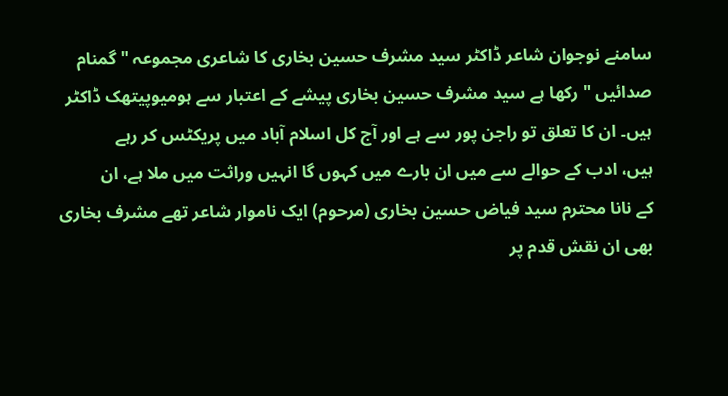سامنے نوجوان شاعر ڈاکٹر سید مشرف حسین بخاری کا شاعری مجموعہ "گمنام
صدائیں " رکھا ہے سید مشرف حسین بخاری پیشے کے اعتبار سے ہومیوپیتھک ڈاکٹر
ہیں۔ ان کا تعلق تو راجن پور سے ہے اور آج کل اسلام آباد میں پریکٹس کر رہے
ہیں، ادب کے حوالے سے میں ان بارے میں کہوں گا انہیں وراثت میں ملا ہے، ان
کے نانا محترم سید فیاض حسین بخاری (مرحوم) ایک ناموار شاعر تھے مشرف بخاری
بھی ان نقش قدم پر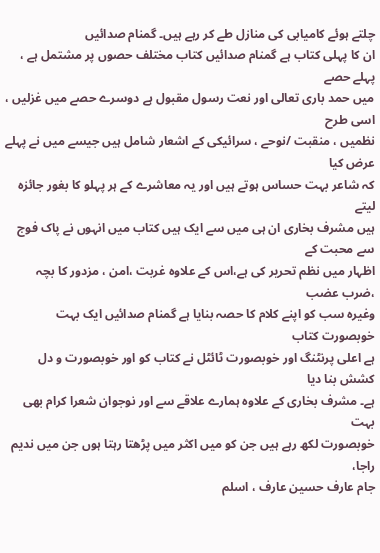چلتے ہوئے کامیابی کی منازل طے کر رہے ہیں۔ گمنام صدائیں
ان کا پہلی کتاب ہے گمنام صدائیں کتاب مختلف حصوں پر مشتمل ہے ، پہلے حصے
میں حمد باری تعالی اور نعت رسول مقبول ہے دوسرے حصے میں غزلیں ، اسی طرح
نظمیں ، منقبت /نوحے ، سرائیکی کے اشعار شامل ہیں جیسے میں نے پہلے عرض کیا
کہ شاعر بہت حساس ہوتے ہیں اور یہ معاشرے کے ہر پہلو کا بغور جائزہ لیتے
ہیں مشرف بخاری ان ہی میں سے ایک ہیں کتاب میں انہوں نے پاک فوج سے محبت کے
اظہار میں نظم تحریر کی ہے،اس کے علاوہ غربت ،امن ، مزدور کا بچہ ،ضرب عضب
وغیرہ سب کو اپنے کلام کا حصہ بنایا ہے گمنام صدائیں ایک بہت خوبصورت کتاب
ہے اعلی پرنٹنگ اور خوبصورت ٹائٹل نے کتاب کو اور خوبصورت و دل کشش بنا دیا
ہے۔ مشرف بخاری کے علاوہ ہمارے علاقے سے اور نوجوان شعرا کرام بھی بہت
خوبصورت لکھ رہے ہیں جن کو میں اکثر میں پڑھتا رہتا ہوں جن میں ندیم راجا،
جام عارف حسین عارف ، اسلم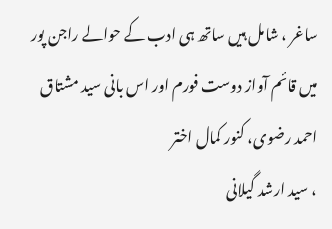ساغر ، شامل ہیں ساتھ ہی ادب کے حوالے راجن پور
میں قائم آواز دوست فورم اور اس بانی سید مشتاق احمد رضوی، کنور کمال اختر
، سید ارشد گیلانی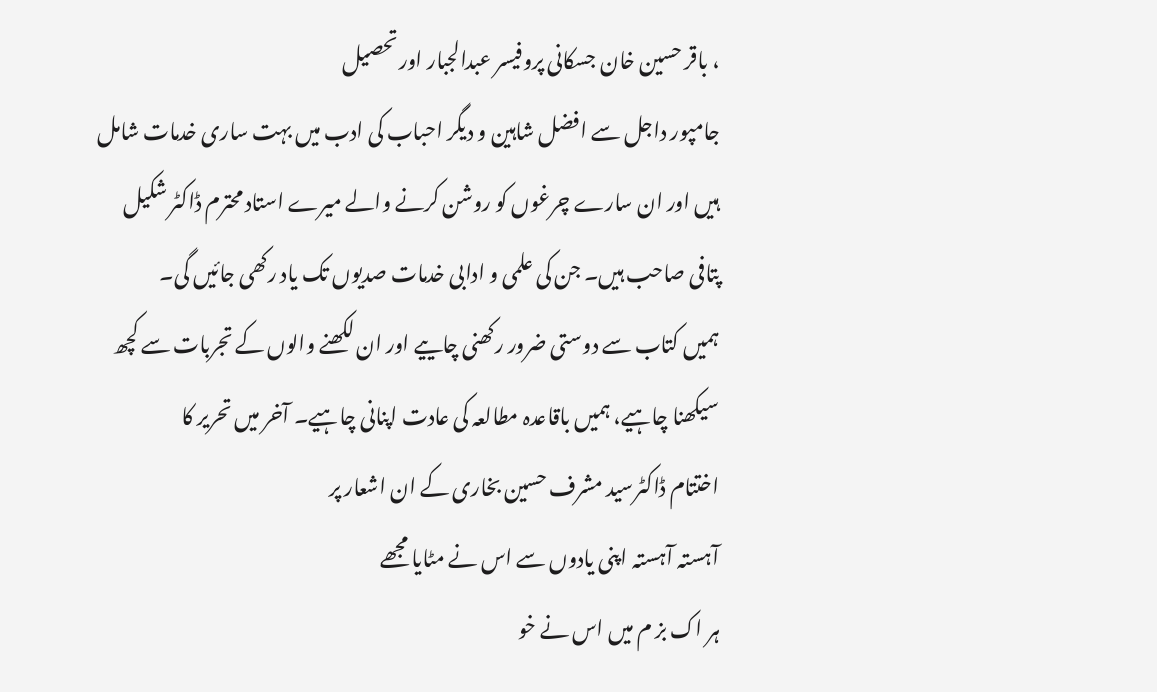، باقر حسین خان جسکانی پروفیسر عبدالجبار اور تحصیل
جامپور داجل سے افضل شاہین و دیگر احباب کی ادب میں بہت ساری خدمات شامل
ہیں اور ان سارے چرغوں کو روشن کرنے والے میرے استاد محترم ڈاکٹر شکیل
پتافی صاحب ہیں۔ جن کی علمی و ادابی خدمات صدیوں تک یاد رکھی جائیں گی۔
ہمیں کتاب سے دوستی ضرور رکھنی چاییے اور ان لکھنے والوں کے تجربات سے کچھ
سیکھنا چاہیے، ہمیں باقاعدہ مطالعہ کی عادت اپنانی چاہیے۔ آخر میں تحریر کا
اختتام ڈاکٹرسید مشرف حسین بخاری کے ان اشعار پر
آہستہ آہستہ اپنی یادوں سے اس نے مٹایا مجھے
ہر اک بز م میں اس نے خو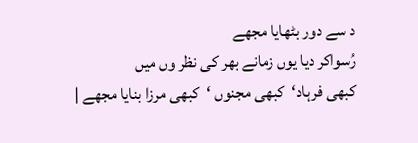د سے دور بٹھایا مجھے
رُسواکر دیا یوں زمانے بھر کی نظر وں میں
کبھی فرہاد‘کبھی مجنوں ‘کبھی مرزا بنایا مجھے |